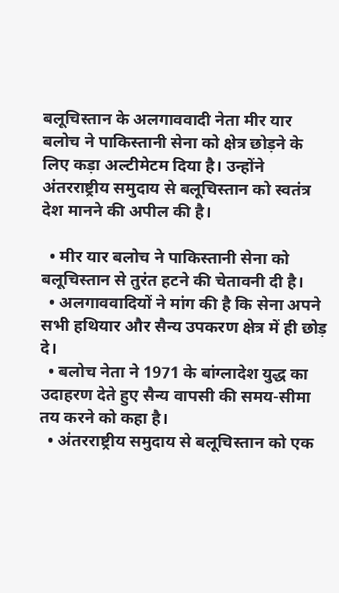बलूचिस्तान के अलगाववादी नेता मीर यार बलोच ने पाकिस्तानी सेना को क्षेत्र छोड़ने के लिए कड़ा अल्टीमेटम दिया है। उन्होंने अंतरराष्ट्रीय समुदाय से बलूचिस्तान को स्वतंत्र देश मानने की अपील की है।

  • मीर यार बलोच ने पाकिस्तानी सेना को बलूचिस्तान से तुरंत हटने की चेतावनी दी है।
  • अलगाववादियों ने मांग की है कि सेना अपने सभी हथियार और सैन्य उपकरण क्षेत्र में ही छोड़ दे।
  • बलोच नेता ने 1971 के बांग्लादेश युद्ध का उदाहरण देते हुए सैन्य वापसी की समय-सीमा तय करने को कहा है।
  • अंतरराष्ट्रीय समुदाय से बलूचिस्तान को एक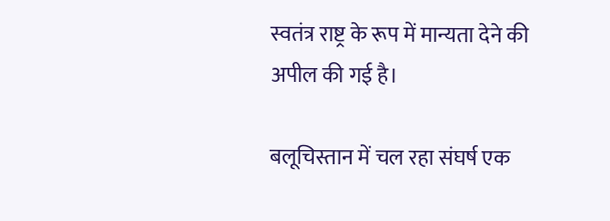स्वतंत्र राष्ट्र के रूप में मान्यता देने की अपील की गई है।

बलूचिस्तान में चल रहा संघर्ष एक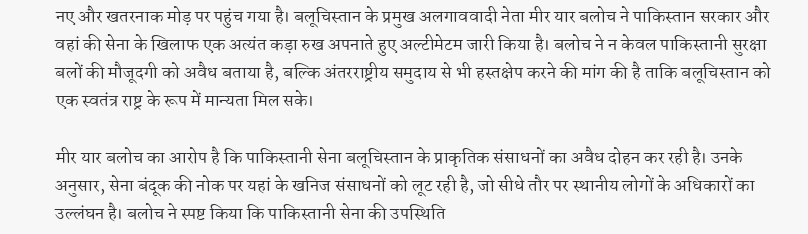नए और खतरनाक मोड़ पर पहुंच गया है। बलूचिस्तान के प्रमुख अलगाववादी नेता मीर यार बलोच ने पाकिस्तान सरकार और वहां की सेना के खिलाफ एक अत्यंत कड़ा रुख अपनाते हुए अल्टीमेटम जारी किया है। बलोच ने न केवल पाकिस्तानी सुरक्षा बलों की मौजूदगी को अवैध बताया है, बल्कि अंतरराष्ट्रीय समुदाय से भी हस्तक्षेप करने की मांग की है ताकि बलूचिस्तान को एक स्वतंत्र राष्ट्र के रूप में मान्यता मिल सके।

मीर यार बलोच का आरोप है कि पाकिस्तानी सेना बलूचिस्तान के प्राकृतिक संसाधनों का अवैध दोहन कर रही है। उनके अनुसार, सेना बंदूक की नोक पर यहां के खनिज संसाधनों को लूट रही है, जो सीधे तौर पर स्थानीय लोगों के अधिकारों का उल्लंघन है। बलोच ने स्पष्ट किया कि पाकिस्तानी सेना की उपस्थिति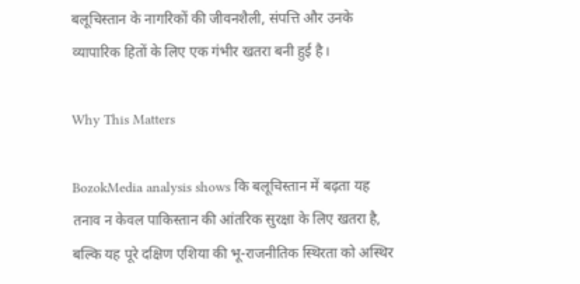बलूचिस्तान के नागरिकों की जीवनशैली, संपत्ति और उनके व्यापारिक हितों के लिए एक गंभीर खतरा बनी हुई है।

Why This Matters

BozokMedia analysis shows कि बलूचिस्तान में बढ़ता यह तनाव न केवल पाकिस्तान की आंतरिक सुरक्षा के लिए खतरा है, बल्कि यह पूरे दक्षिण एशिया की भू-राजनीतिक स्थिरता को अस्थिर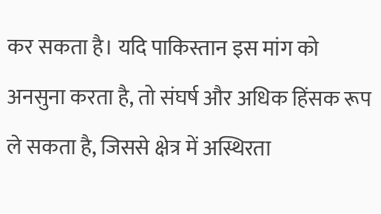कर सकता है। यदि पाकिस्तान इस मांग को अनसुना करता है, तो संघर्ष और अधिक हिंसक रूप ले सकता है, जिससे क्षेत्र में अस्थिरता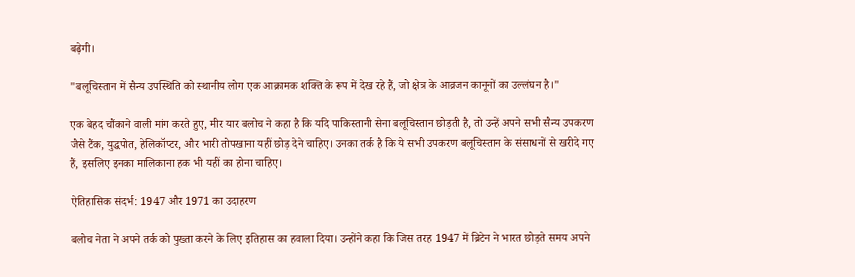बढ़ेगी।

"बलूचिस्तान में सैन्य उपस्थिति को स्थानीय लोग एक आक्रामक शक्ति के रूप में देख रहे हैं, जो क्षेत्र के आव्रजन कानूनों का उल्लंघन है।"

एक बेहद चौंकाने वाली मांग करते हुए, मीर यार बलोच ने कहा है कि यदि पाकिस्तानी सेना बलूचिस्तान छोड़ती है, तो उन्हें अपने सभी सैन्य उपकरण जैसे टैंक, युद्धपोत, हेलिकॉप्टर, और भारी तोपखाना यहीं छोड़ देने चाहिए। उनका तर्क है कि ये सभी उपकरण बलूचिस्तान के संसाधनों से खरीदे गए हैं, इसलिए इनका मालिकाना हक भी यहीं का होना चाहिए।

ऐतिहासिक संदर्भ: 1947 और 1971 का उदाहरण

बलोच नेता ने अपने तर्क को पुख्ता करने के लिए इतिहास का हवाला दिया। उन्होंने कहा कि जिस तरह 1947 में ब्रिटेन ने भारत छोड़ते समय अपने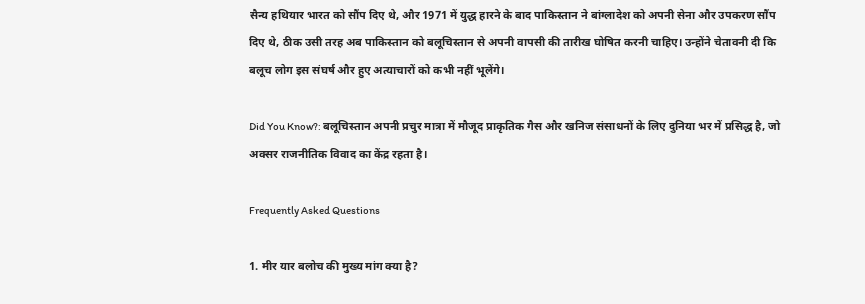सैन्य हथियार भारत को सौंप दिए थे, और 1971 में युद्ध हारने के बाद पाकिस्तान ने बांग्लादेश को अपनी सेना और उपकरण सौंप दिए थे, ठीक उसी तरह अब पाकिस्तान को बलूचिस्तान से अपनी वापसी की तारीख घोषित करनी चाहिए। उन्होंने चेतावनी दी कि बलूच लोग इस संघर्ष और हुए अत्याचारों को कभी नहीं भूलेंगे।

Did You Know?: बलूचिस्तान अपनी प्रचुर मात्रा में मौजूद प्राकृतिक गैस और खनिज संसाधनों के लिए दुनिया भर में प्रसिद्ध है, जो अक्सर राजनीतिक विवाद का केंद्र रहता है।

Frequently Asked Questions

1. मीर यार बलोच की मुख्य मांग क्या है?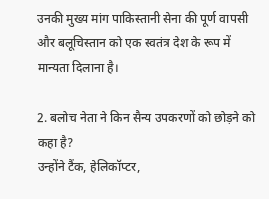उनकी मुख्य मांग पाकिस्तानी सेना की पूर्ण वापसी और बलूचिस्तान को एक स्वतंत्र देश के रूप में मान्यता दिलाना है।

2. बलोच नेता ने किन सैन्य उपकरणों को छोड़ने को कहा है?
उन्होंने टैंक, हेलिकॉप्टर,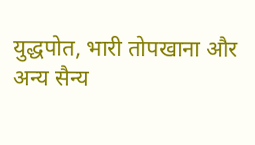युद्धपोत, भारी तोपखाना और अन्य सैन्य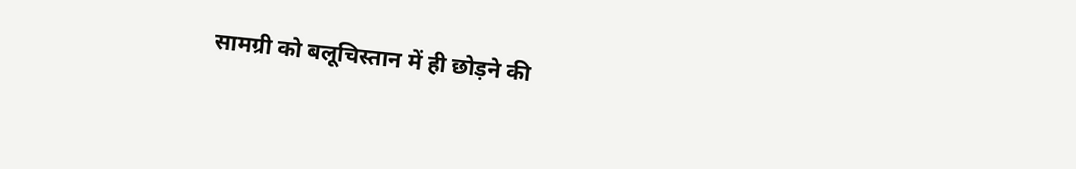सामग्री को बलूचिस्तान में ही छोड़ने की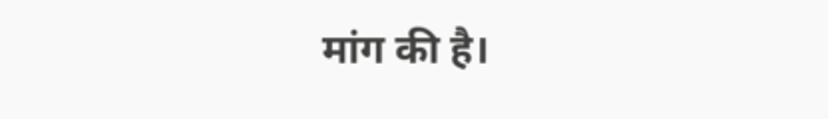मांग की है।